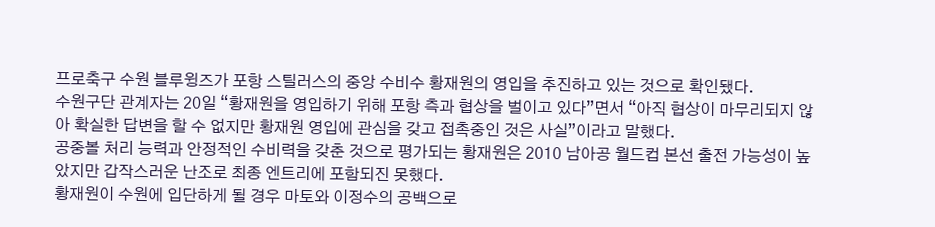프로축구 수원 블루윙즈가 포항 스틸러스의 중앙 수비수 황재원의 영입을 추진하고 있는 것으로 확인됐다.
수원구단 관계자는 20일 “황재원을 영입하기 위해 포항 측과 협상을 벌이고 있다”면서 “아직 협상이 마무리되지 않아 확실한 답변을 할 수 없지만 황재원 영입에 관심을 갖고 접촉중인 것은 사실”이라고 말했다.
공중볼 처리 능력과 안정적인 수비력을 갖춘 것으로 평가되는 황재원은 2010 남아공 월드컵 본선 출전 가능성이 높았지만 갑작스러운 난조로 최종 엔트리에 포함되진 못했다.
황재원이 수원에 입단하게 될 경우 마토와 이정수의 공백으로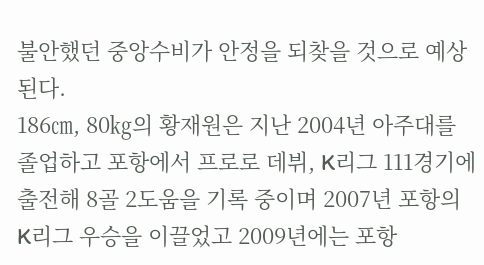불안했던 중앙수비가 안정을 되찾을 것으로 예상된다.
186㎝, 80㎏의 황재원은 지난 2004년 아주대를 졸업하고 포항에서 프로로 데뷔, K리그 111경기에 출전해 8골 2도움을 기록 중이며 2007년 포항의 K리그 우승을 이끌었고 2009년에는 포항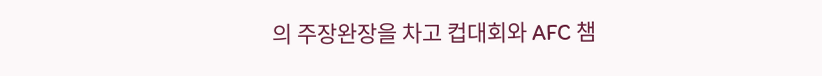의 주장완장을 차고 컵대회와 AFC 챔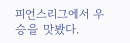피언스리그에서 우승을 맛봤다.